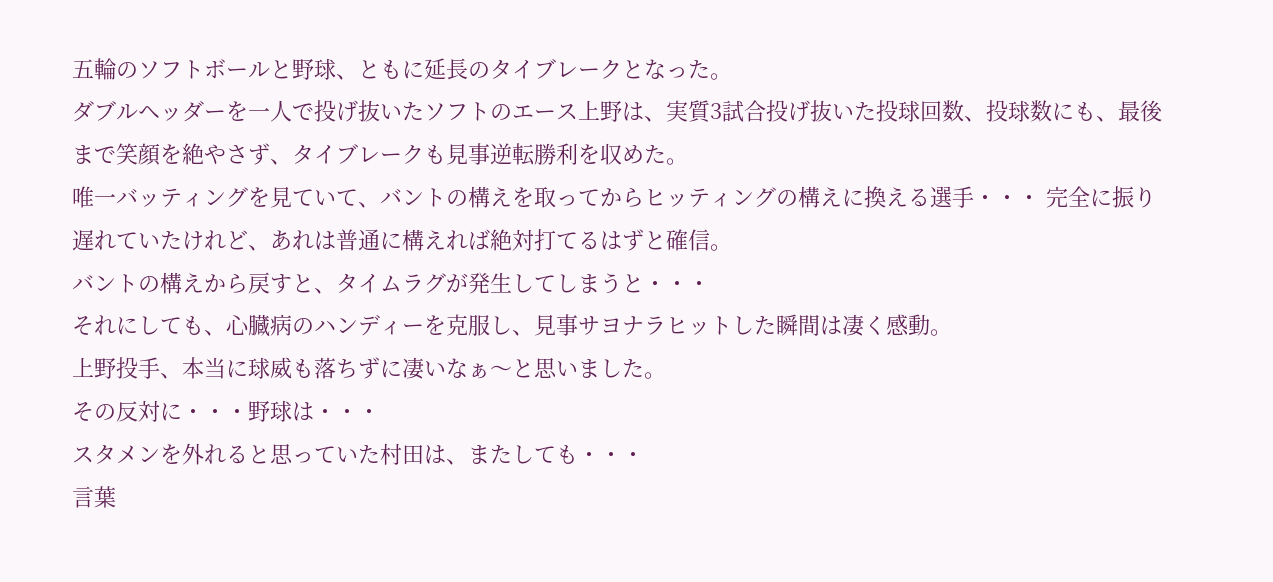五輪のソフトボールと野球、ともに延長のタイブレークとなった。
ダブルヘッダーを一人で投げ抜いたソフトのエース上野は、実質3試合投げ抜いた投球回数、投球数にも、最後まで笑顔を絶やさず、タイブレークも見事逆転勝利を収めた。
唯一バッティングを見ていて、バントの構えを取ってからヒッティングの構えに換える選手・・・ 完全に振り遅れていたけれど、あれは普通に構えれば絶対打てるはずと確信。
バントの構えから戻すと、タイムラグが発生してしまうと・・・
それにしても、心臓病のハンディーを克服し、見事サヨナラヒットした瞬間は凄く感動。
上野投手、本当に球威も落ちずに凄いなぁ〜と思いました。
その反対に・・・野球は・・・
スタメンを外れると思っていた村田は、またしても・・・
言葉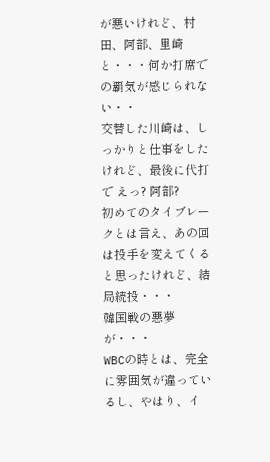が悪いけれど、村田、阿部、里崎と・・・何か打席での覇気が感じられない・・
交替した川崎は、しっかりと仕事をしたけれど、最後に代打で えっ? 阿部?
初めてのタイブレークとは言え、あの回は投手を変えてくると思ったけれど、結局続投・・・
韓国戦の悪夢が・・・
WBCの時とは、完全に雰囲気が違っているし、やはり、イ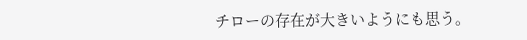チローの存在が大きいようにも思う。